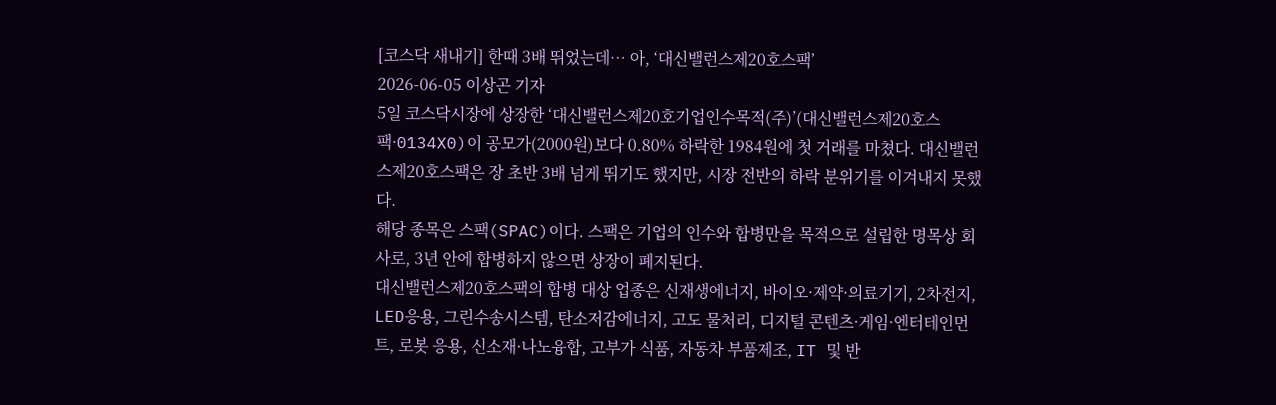[코스닥 새내기] 한때 3배 뛰었는데… 아, ‘대신밸런스제20호스팩’
2026-06-05 이상곤 기자
5일 코스닥시장에 상장한 ‘대신밸런스제20호기업인수목적(주)’(대신밸런스제20호스팩·0134X0)이 공모가(2000원)보다 0.80% 하락한 1984원에 첫 거래를 마쳤다. 대신밸런스제20호스팩은 장 초반 3배 넘게 뛰기도 했지만, 시장 전반의 하락 분위기를 이겨내지 못했다.
해당 종목은 스팩(SPAC)이다. 스팩은 기업의 인수와 합병만을 목적으로 설립한 명목상 회사로, 3년 안에 합병하지 않으면 상장이 폐지된다.
대신밸런스제20호스팩의 합병 대상 업종은 신재생에너지, 바이오·제약·의료기기, 2차전지, LED응용, 그린수송시스템, 탄소저감에너지, 고도 물처리, 디지털 콘텐츠·게임·엔터테인먼트, 로봇 응용, 신소재·나노융합, 고부가 식품, 자동차 부품제조, IT 및 반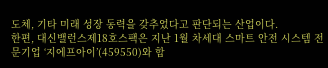도체, 기타 미래 성장 동력을 갖추었다고 판단되는 산업이다.
한편, 대신밸런스제18호스팩은 지난 1월 차세대 스마트 안전 시스템 전문기업 ‘지에프아이’(459550)와 합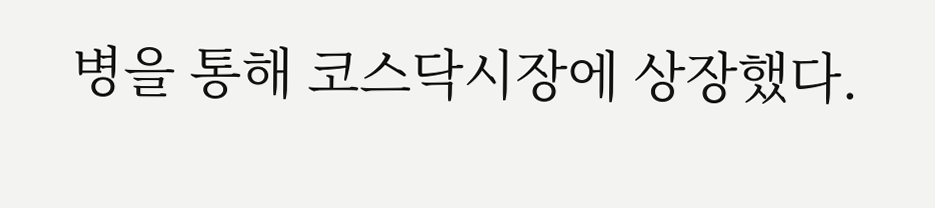병을 통해 코스닥시장에 상장했다.